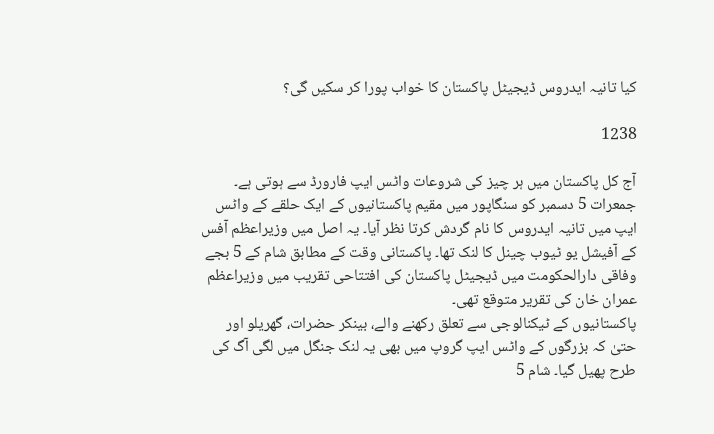کیا تانیہ ایدروس ڈیجیٹل پاکستان کا خواب پورا کر سکیں گی؟

1238

آج کل پاکستان میں ہر چیز کی شروعات واٹس ایپ فارورڈ سے ہوتی ہے۔ جمعرات 5 دسمبر کو سنگاپور میں مقیم پاکستانیوں کے ایک حلقے کے واٹس ایپ میں تانیہ ایدروس کا نام گردش کرتا نظر آیا۔ یہ اصل میں وزیراعظم آفس کے آفیشل یو ٹیوب چینل کا لنک تھا۔ پاکستانی وقت کے مطابق شام کے 5 بجے وفاقی دارالحکومت میں ڈیجیٹل پاکستان کی افتتاحی تقریب میں وزیراعظم عمران خان کی تقریر متوقع تھی۔
پاکستانیوں کے ٹیکنالوجی سے تعلق رکھنے والے، بینکر حضرات، گھریلو اور حتیٰ کہ بزرگوں کے واٹس ایپ گروپ میں بھی یہ لنک جنگل میں لگی آگ کی طرح پھیل گیا۔ شام 5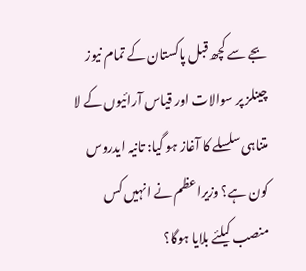بجے سے کچھ قبل پاکستان کے تمام نیوز چینلز پر سوالات اور قیاس آرائیوں کے لا متناہی سلسلے کا آغاز ہو گیا: تانیہ ایدروس کون ہے؟ وزیراعظم نے انہیں کس منصب کیلئے بلایا ہوگا؟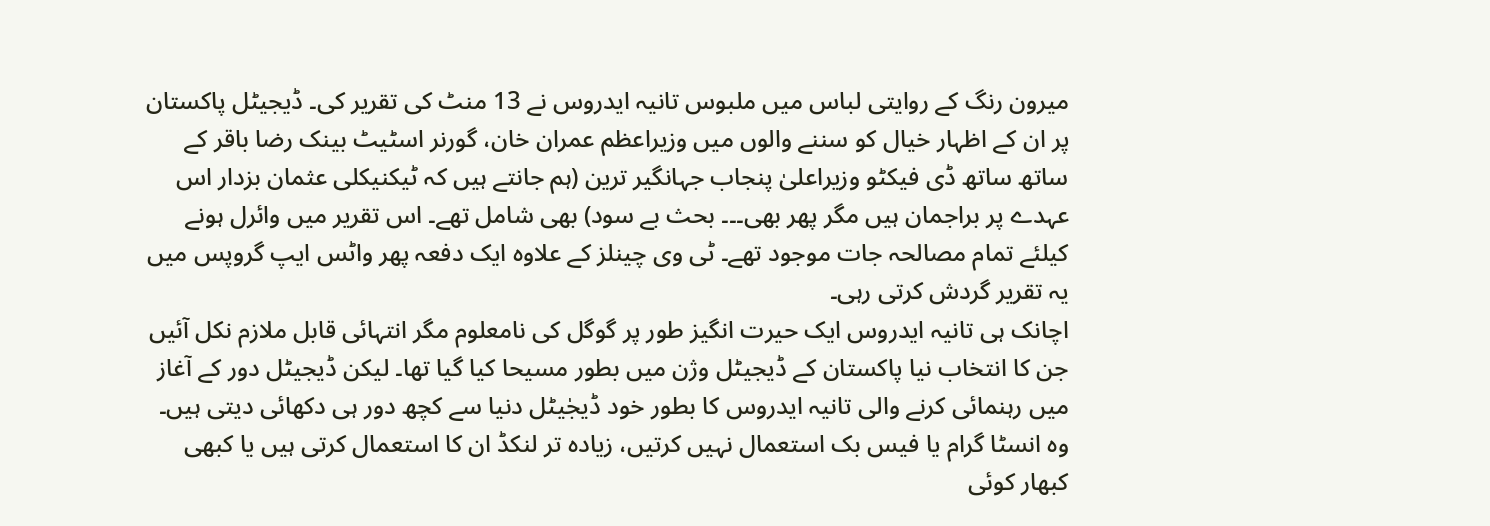میرون رنگ کے روایتی لباس میں ملبوس تانیہ ایدروس نے 13 منٹ کی تقریر کی۔ ڈیجیٹل پاکستان پر ان کے اظہار خیال کو سننے والوں میں وزیراعظم عمران خان، گورنر اسٹیٹ بینک رضا باقر کے ساتھ ساتھ ڈی فیکٹو وزیراعلیٰ پنجاب جہانگیر ترین (ہم جانتے ہیں کہ ٹیکنیکلی عثمان بزدار اس عہدے پر براجمان ہیں مگر پھر بھی۔۔۔ بحث بے سود) بھی شامل تھے۔ اس تقریر میں وائرل ہونے کیلئے تمام مصالحہ جات موجود تھے۔ ٹی وی چینلز کے علاوہ ایک دفعہ پھر واٹس ایپ گروپس میں یہ تقریر گردش کرتی رہی۔
اچانک ہی تانیہ ایدروس ایک حیرت انگیز طور پر گوگل کی نامعلوم مگر انتہائی قابل ملازم نکل آئیں جن کا انتخاب نیا پاکستان کے ڈیجیٹل وژن میں بطور مسیحا کیا گیا تھا۔ لیکن ڈیجیٹل دور کے آغاز میں رہنمائی کرنے والی تانیہ ایدروس کا بطور خود ڈیجٰیٹل دنیا سے کچھ دور ہی دکھائی دیتی ہیں۔ وہ انسٹا گرام یا فیس بک استعمال نہیں کرتیں، زیادہ تر لنکڈ ان کا استعمال کرتی ہیں یا کبھی کبھار کوئی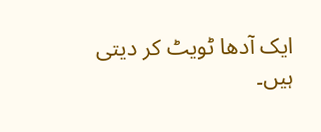ایک آدھا ٹویٹ کر دیتی ہیں۔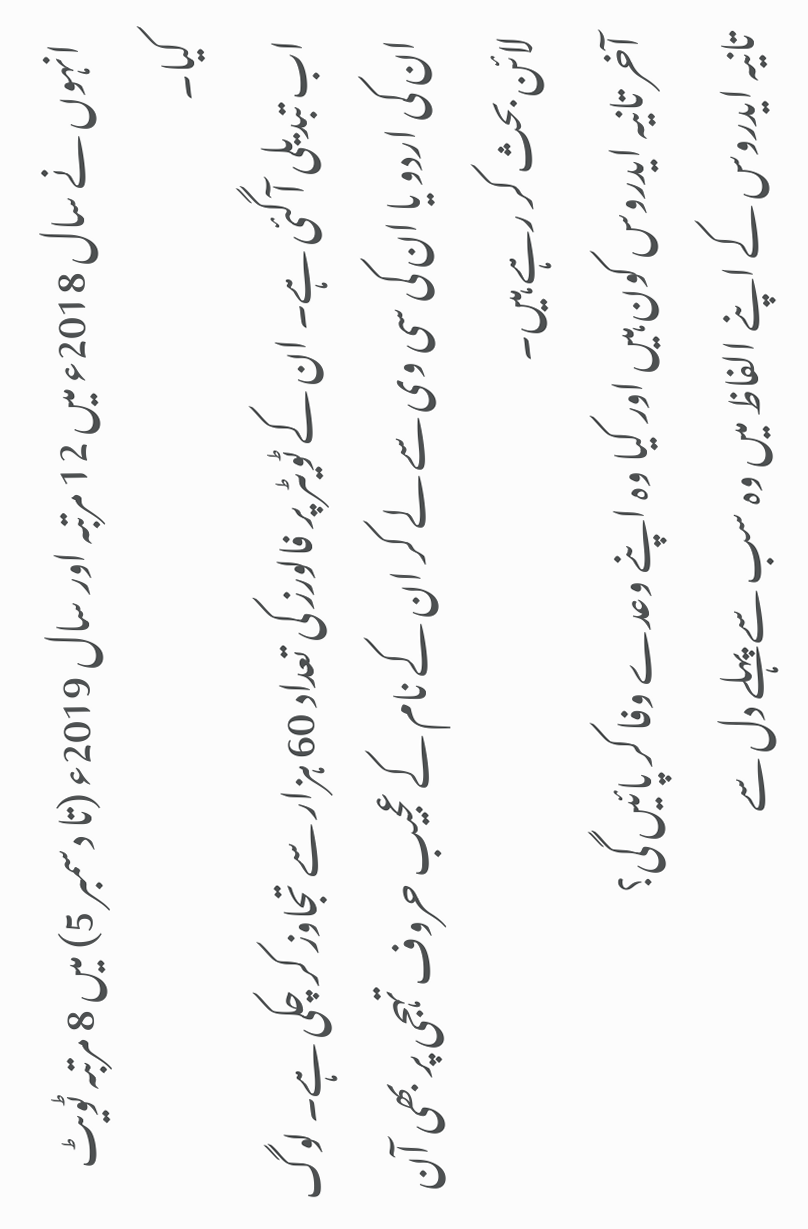انہوں نے سال 2018ء میں 12 مرتبہ اور سال 2019ء (تا دسمبر 5) میں 8 مرتبہ ٹویٹ کیا۔
اب تبدیلی آ گئی ہے۔ ان کے ٹویٹر پر فالورز کی تعداد 60 ہزار سے تجاوز کر چکی ہے۔ لوگ ان کی اردو یا ان کی سی وی سے لے کر ان کے نام کے عجیب حروف تہجی پر بھی آن لائن بحث کر رہے ہیں۔
آخر تانیہ ایدروس کون ہیں اور کیا وہ اپنے وعدے وفا کر پائیں گی؟
تانیہ ایدروس کے اپنے الفاظ میں وہ سب سے پہلے دل سے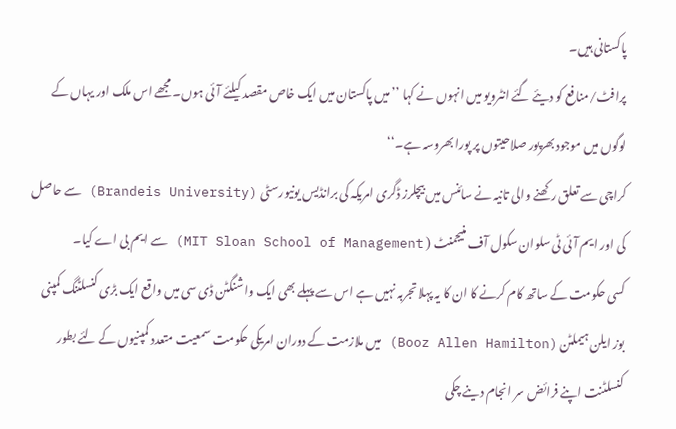پاکستانی ہیں۔
پرافٹ/منافع کو دیئے گئے انٹرویو میں انہوں نے کہا ’’میں پاکستان میں ایک خاص مقصد کیلئے آئی ہوں۔ مجھے اس ملک اور یہاں کے لوگوں میں موجود بھرپور صلاحیتوں پر پورا بھروسہ ہے۔‘‘
کراچی سے تعلق رکھنے والی تانیہ نے سائنس میں بیچلرز ڈگری امریکہ کی برانڈیس یونیورسٹی (Brandeis University) سے حاصل کی اور ایم آئی ٹی سلوان سکول آف منیجمنٹ ( MIT Sloan School of Management) سے ایم بی اے کیا۔
کسی حکومت کے ساتھ کام کرنے کا ان کا یہ پہلا تجربہ نہیں ہے اس سے پہلے بھی ایک واشنگٹن ڈی سی میں واقع ایک بڑی کنسلٹنگ کمپنی بوز ایلن ہیملٹن (Booz Allen Hamilton) میں ملازمت کے دوران امریکی حکومت سمعیت متعدد کمپنیوں کے لئے بطور کنسلٹنت اپنے فرائض سر انجام دینے چکی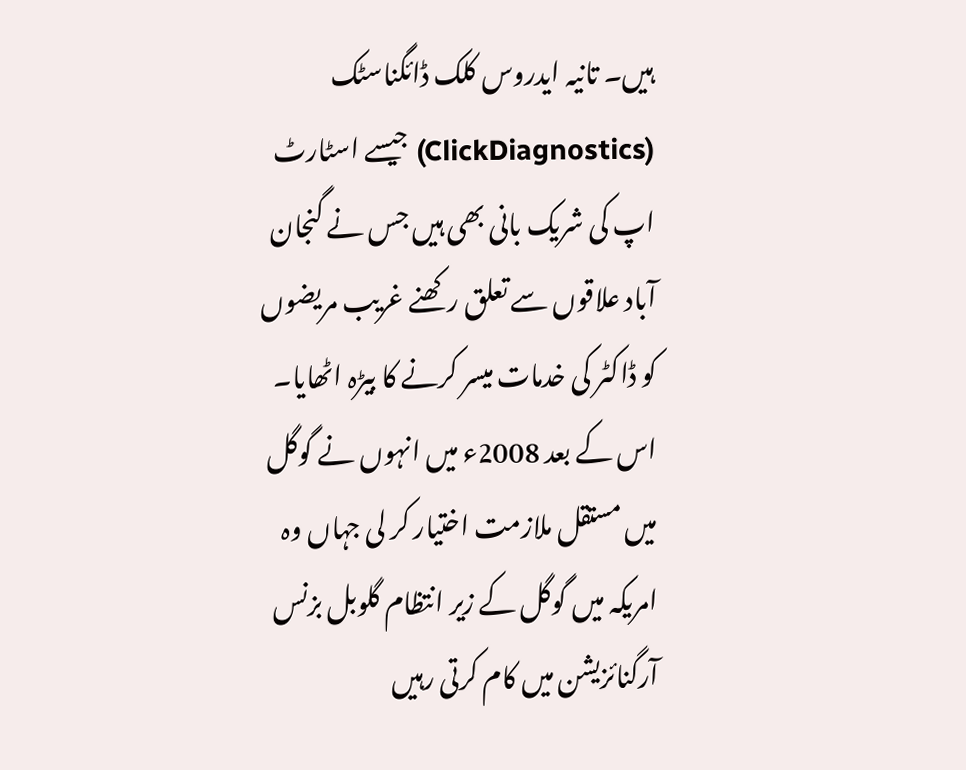ہیں۔ تانیہ ایدروس کلک ڈائگناسٹک (ClickDiagnostics) جیسے اسٹارٹ اپ کی شریک بانی بھی ہیں جس نے گنجان آباد علاقوں سے تعلق رکھنے غریب مریضوں کو ڈاکٹر کی خدمات میسر کرنے کا بیڑہ اٹھایا۔
اس کے بعد 2008ء میں انہوں نے گوگل میں مستقل ملازمت اختیار کر لی جہاں وہ امریکہ میں گوگل کے زیر انتظام گلوبل بزنس آرگنائزیشن میں کام کرتی رہیں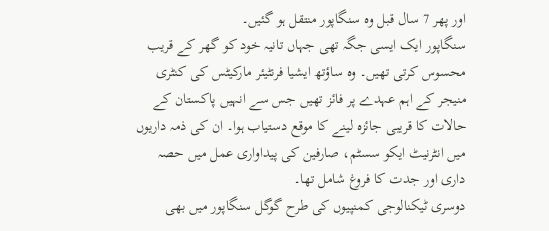اور پھر 7 سال قبل وہ سنگاپور منتقل ہو گئیں۔
سنگاپور ایک ایسی جگہ تھی جہاں تانیہ خود کو گھر کے قریب محسوس کرتی تھیں۔ وہ ساؤتھ ایشیا فرنٹیئر مارکیٹس کی کنٹری منیجر کے اہم عہدے پر فائز تھیں جس سے انہیں پاکستان کے حالات کا قریبی جائزہ لینے کا موقع دستیاب ہوا۔ ان کی ذمہ داریوں میں انٹرنیٹ ایکو سسٹم، صارفین کی پیداواری عمل میں حصہ داری اور جدت کا فروغ شامل تھا۔
دوسری ٹیکنالوجی کمنپیوں کی طرح گوگل سنگاپور میں بھی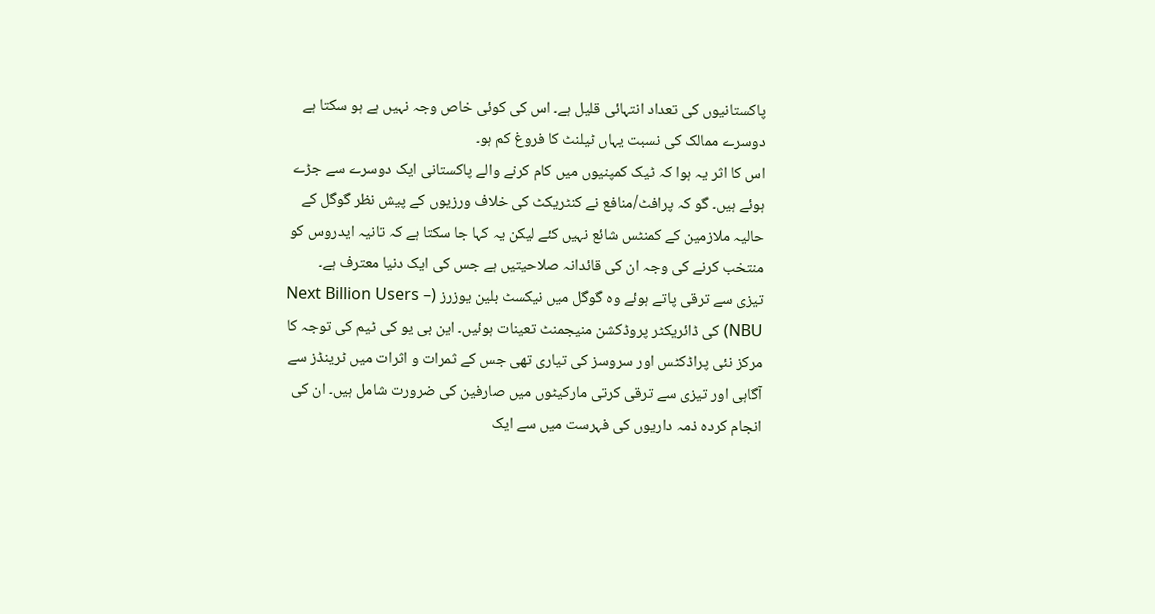پاکستانیوں کی تعداد انتہائی قلیل ہے۔ اس کی کوئی خاص وجہ نہیں ہے ہو سکتا ہے دوسرے ممالک کی نسبت یہاں ٹیلنٹ کا فروغ کم ہو۔
اس کا اثر یہ ہوا کہ ٹیک کمپنیوں میں کام کرنے والے پاکستانی ایک دوسرے سے جڑے ہوئے ہیں۔ گو کہ پرافٹ/منافع نے کنٹریکٹ کی خلاف ورزیوں کے پیش نظر گوگل کے حالیہ ملازمین کے کمنٹس شائع نہیں کئے لیکن یہ کہا جا سکتا ہے کہ تانیہ ایدروس کو منتخب کرنے کی وجہ ان کی قائدانہ صلاحیتیں ہے جس کی ایک دنیا معترف ہے۔
تیزی سے ترقی پاتے ہوئے وہ گوگل میں نیکسٹ بلین یوزرز (Next Billion Users – NBU) کی ڈائریکٹر پروڈکشن منیجمنٹ تعینات ہوئیں۔ این بی یو کی ٹیم کی توجہ کا مرکز نئی پراڈکٹس اور سروسز کی تیاری تھی جس کے ثمرات و اثرات میں ٹرینڈز سے آگاہی اور تیزی سے ترقی کرتی مارکیٹوں میں صارفین کی ضرورت شامل ہیں۔ ان کی انجام کردہ ذمہ داریوں کی فہرست میں سے ایک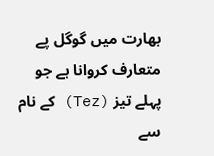بھارت میں گوگل پے متعارف کروانا ہے جو پہلے تیز (Tez) کے نام سے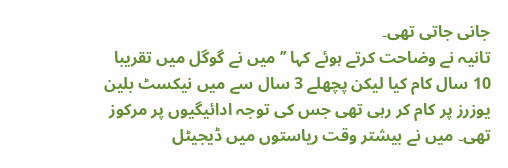جانی جاتی تھی۔
تانیہ نے وضاحت کرتے ہوئے کہا ’’میں نے گوگل میں تقریبا 10 سال کام کیا لیکن پچھلے 3 سال سے میں نیکسٹ بلین یوزرز پر کام کر رہی تھی جس کی توجہ ادائیگیوں پر مرکوز تھی۔ میں نے بیشتر وقت ریاستوں میں ڈیجیٹل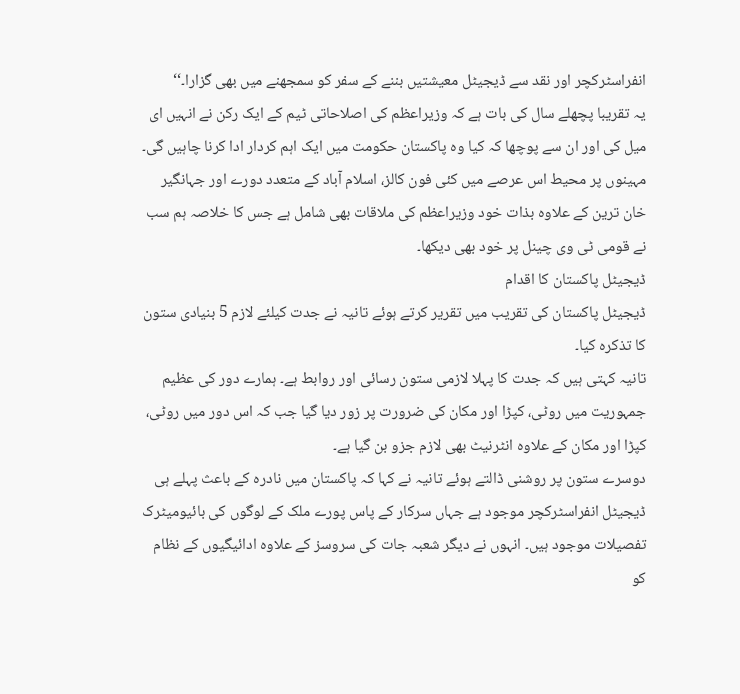انفراسٹرکچر اور نقد سے ڈیجیٹل معیشتیں بننے کے سفر کو سمجھنے میں بھی گزارا۔‘‘
یہ تقریبا پچھلے سال کی بات ہے کہ وزیراعظم کی اصلاحاتی ٹیم کے ایک رکن نے انہیں ای میل کی اور ان سے پوچھا کہ کیا وہ پاکستان حکومت میں ایک اہم کردار ادا کرنا چاہیں گی۔ مہینوں پر محیط اس عرصے میں کئی فون کالز، اسلام آباد کے متعدد دورے اور جہانگیر خان ترین کے علاوہ بذات خود وزیراعظم کی ملاقات بھی شامل ہے جس کا خلاصہ ہم سب نے قومی ٹی وی چینل پر خود بھی دیکھا۔
ڈیجیٹل پاکستان کا اقدام
ڈیجیٹل پاکستان کی تقریب میں تقریر کرتے ہوئے تانیہ نے جدت کیلئے لازم 5 بنیادی ستون کا تذکرہ کیا۔
تانیہ کہتی ہیں کہ جدت کا پہلا لازمی ستون رسائی اور روابط ہے۔ ہمارے دور کی عظیم جمہوریت میں روٹی، کپڑا اور مکان کی ضرورت پر زور دیا گیا جب کہ اس دور میں روٹی، کپڑا اور مکان کے علاوہ انٹرنیٹ بھی لازم جزو بن گیا ہے۔
دوسرے ستون پر روشنی ڈالتے ہوئے تانیہ نے کہا کہ پاکستان میں نادرہ کے باعث پہلے ہی ڈیجیٹل انفراسٹرکچر موجود ہے جہاں سرکار کے پاس پورے ملک کے لوگوں کی بائیومیٹرک تفصیلات موجود ہیں۔ انہوں نے دیگر شعبہ جات کی سروسز کے علاوہ ادائیگیوں کے نظام کو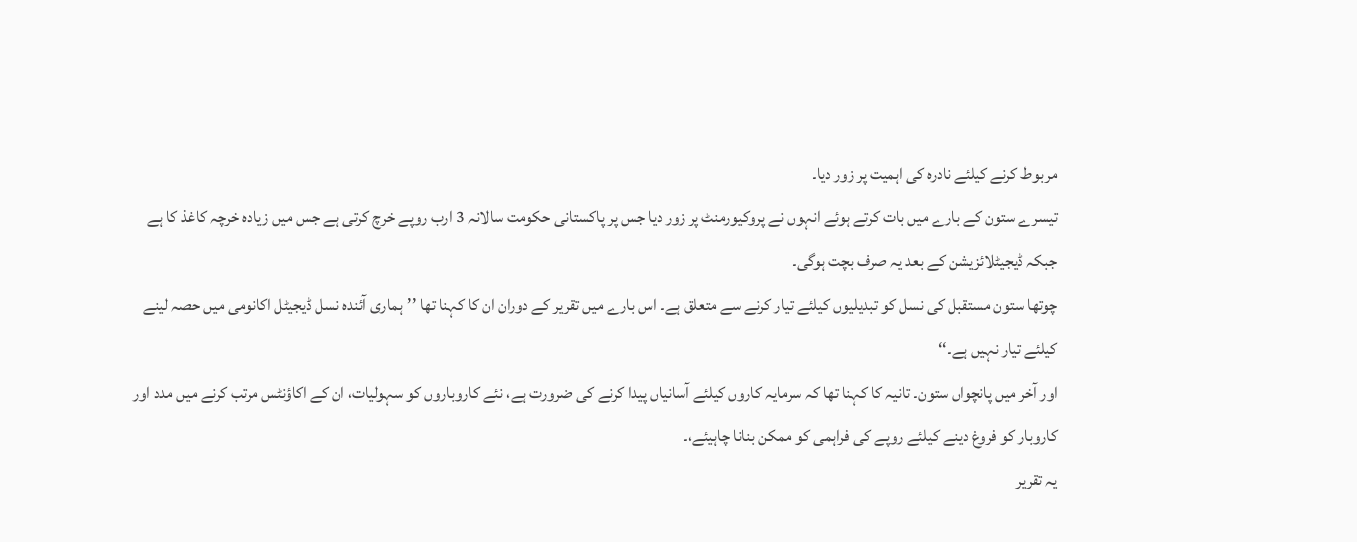مربوط کرنے کیلئے نادرہ کی اہمیت پر زور دیا۔
تیسرے ستون کے بارے میں بات کرتے ہوئے انہوں نے پروکیورمنٹ پر زور دیا جس پر پاکستانی حکومت سالانہ 3 ارب روپے خرچ کرتی ہے جس میں زیادہ خرچہ کاغذ کا ہے جبکہ ڈیجیٹلائزیشن کے بعد یہ صرف بچت ہوگی۔
چوتھا ستون مستقبل کی نسل کو تبدیلیوں کیلئے تیار کرنے سے متعلق ہے۔ اس بارے میں تقریر کے دوران ان کا کہنا تھا ’’ہماری آئندہ نسل ڈیجیٹل اکانومی میں حصہ لینے کیلئے تیار نہیں ہے۔‘‘
اور آخر میں پانچواں ستون۔ تانیہ کا کہنا تھا کہ سرمایہ کاروں کیلئے آسانیاں پیدا کرنے کی ضرورت ہے، نئے کاروباروں کو سہولیات، ان کے اکاؤنٹس مرتب کرنے میں مدد اور کاروبار کو فروغ دینے کیلئے روپے کی فراہمی کو ممکن بنانا چاہیئے،۔
یہ تقریر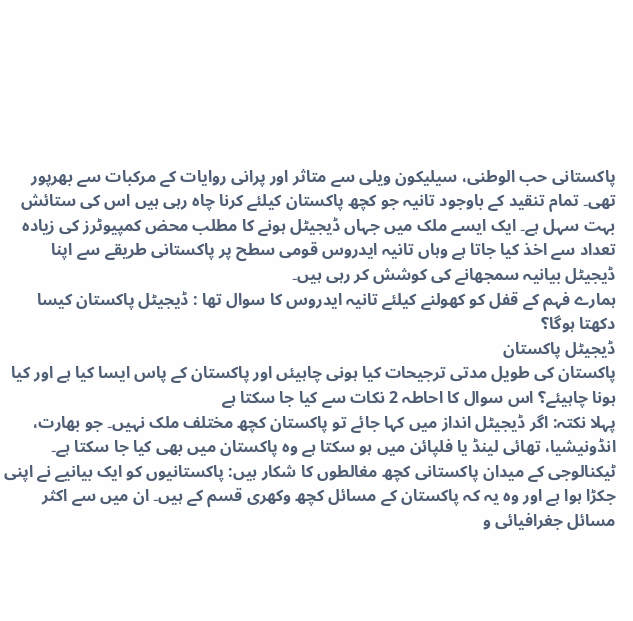پاکستانی حب الوطنی، سیلیکون ویلی سے متاثر اور پرانی روایات کے مرکبات سے بھرپور تھی۔ تمام تنقید کے باوجود تانیہ جو کچھ پاکستان کیلئے کرنا چاہ رہی ہیں اس کی ستائش بہت سہل ہے۔ ایک ایسے ملک میں جہاں ڈیجیٹل ہونے کا مطلب محض کمپیوٹرز کی زیادہ تعداد سے اخذ کیا جاتا ہے وہاں تانیہ ایدروس قومی سطح پر پاکستانی طریقے سے اپنا ڈیجیٹل بیانیہ سمجھانے کی کوشش کر رہی ہیں۔
ہمارے فہم کے قفل کو کھولنے کیلئے تانیہ ایدروس کا سوال تھا : ڈیجیٹل پاکستان کیسا دکھتا ہوگا؟
ڈیجیٹل پاکستان
پاکستان کی طویل مدتی ترجیحات کیا ہونی چاہیئں اور پاکستان کے پاس ایسا کیا ہے اور کیا ہونا چاہیئے؟ اس سوال کا احاطہ 2 نکات سے کیا جا سکتا ہے
پہلا نکتہ: اگر ڈیجیٹل انداز میں کہا جائے تو پاکستان کچھ مختلف ملک نہیں۔ جو بھارت، انڈونیشیا، تھائی لینڈ یا فلپائن میں ہو سکتا ہے وہ پاکستان میں بھی کیا جا سکتا ہے۔
ٹیکنالوجی کے میدان پاکستانی کچھ مغالطوں کا شکار ہیں: پاکستانیوں کو ایک بیانیے نے اپنی جکڑا ہوا ہے اور وہ یہ کہ پاکستان کے مسائل کچھ وکھری قسم کے ہیں۔ ان میں سے اکثر مسائل جغرافیائی و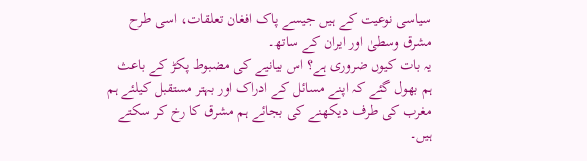سیاسی نوعیت کے ہیں جیسے پاک افغان تعلقات، اسی طرح مشرق وسطیٰ اور ایران کے ساتھ۔
یہ بات کیوں ضروری ہے؟ اس بیانیے کی مضبوط پکڑ کے باعث ہم بھول گئے کہ اپنے مسائل کے ادراک اور بہتر مستقبل کیلئے ہم مغرب کی طرف دیکھنے کی بجائے ہم مشرق کا رخ کر سکتے ہیں۔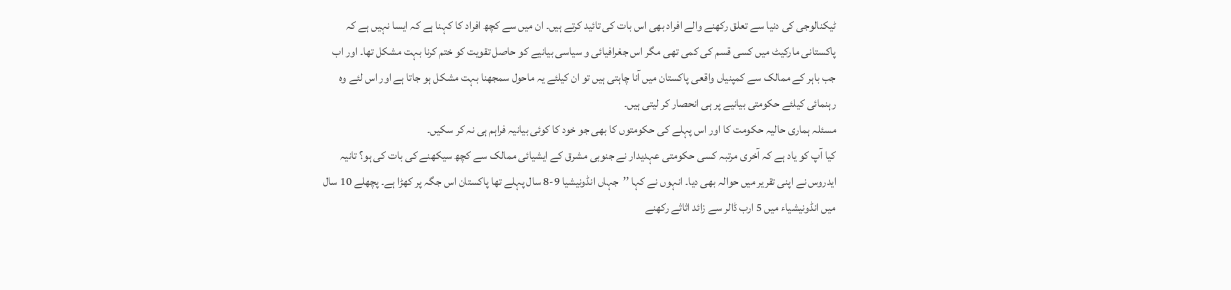ٹیکنالوجی کی دنیا سے تعلق رکھنے والے افراد بھی اس بات کی تائید کرتے ہیں۔ ان میں سے کچھ افراد کا کہنا ہے کہ ایسا نہیں ہے کہ پاکستانی مارکیٹ میں کسی قسم کی کمی تھی مگر اس جغرافیائی و سیاسی بیانیے کو حاصل تقویت کو ختم کرنا بہت مشکل تھا۔ اور اب جب باہر کے ممالک سے کمپنیاں واقعی پاکستان میں آنا چاہتی ہیں تو ان کیلئے یہ ماحول سمجھنا بہت مشکل ہو جاتا ہے اور اس لئے وہ رہنمائی کیلئے حکومتی بیانیے پر ہی انحصار کر لیتی ہیں۔
مسئلہ ہماری حالیہ حکومت کا اور اس پہلے کی حکومتوں کا بھی جو خود کا کوئی بیانیہ فراہم ہی نہ کر سکیں۔
کیا آپ کو یاد ہے کہ آخری مرتبہ کسی حکومتی عہدیدار نے جنوبی مشرق کے ایشیائی ممالک سے کچھ سیکھنے کی بات کی ہو؟ تانیہ ایدروس نے اپنی تقریر میں حوالہ بھی دیا۔ انہوں نے کہا ’’جہاں انڈونیشیا 9-8 سال پہلے تھا پاکستان اس جگہ پر کھڑا ہے۔ پچھلے 10 سال میں انڈونیشیاء میں 5 ارب ڈالر سے زائد اثاثے رکھنے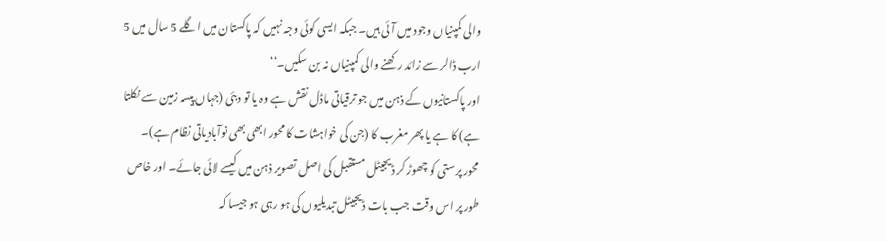والی کمپنیاں وجود میں آئی ہیں۔ جبکہ ایسی کوئی وجہ نہیں کہ پاکستان میں اگلے 5 سال میں 5 ارب ڈالر سے زائد رکھنے والی کمپنیاں نہ بن سکیں۔‘‘
اور پاکستانیوں کے ذہن میں جو ترقیاتی ماڈل نقش ہے وہ یا تو دبئی (جہاں پیسہ زمین سے نکلتا ہے) کا ہے یا پھر مغرب کا (جن کی خواہشات کا محور ابھی بھی نوآبادیاتی نظام ہے)۔
محور پرستی کو چھوڑ کر ڈیجیٹل مستقبل کی اصل تصویر ذہن میں کیسے لائی جائے۔ اور خاص طور پر اس وقت جب بات ڈیجیٹل تبدیلیوں کی ہو رہی ہو جیسا کہ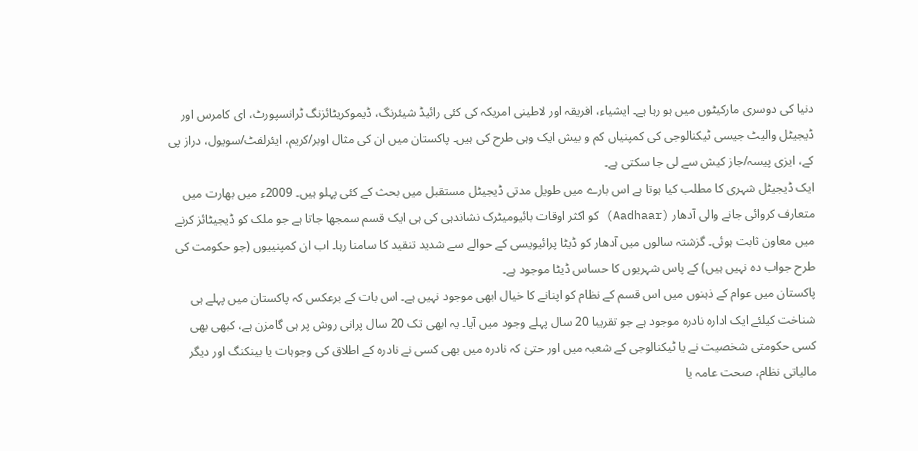دنیا کی دوسری مارکیٹوں میں ہو رہا ہے۔ ایشیاء، افریقہ اور لاطینی امریکہ کی کئی رائیڈ شیئرنگ، ڈیموکریٹائزنگ ٹرانسپورٹ، ای کامرس اور ڈیجیٹل والیٹ جیسی ٹیکنالوجی کی کمپنیاں کم و بیش ایک وہی طرح کی ہیں۔ پاکستان میں ان کی مثال اوبر/کریم، ایئرلفٹ/سویول، دراز پی کے، ایزی پیسہ/جاز کیش سے لی جا سکتی ہے۔
ایک ڈیجیٹل شہری کا مطلب کیا ہوتا ہے اس بارے میں طویل مدتی ڈیجیٹل مستقبل میں بحث کے کئی پہلو ہیں۔ 2009ء میں بھارت میں متعارف کروائی جانے والی آدھار (Aadhaar) کو اکثر اوقات بائیومیٹرک نشاندہی کی ہی ایک قسم سمجھا جاتا ہے جو ملک کو ڈیجیٹائز کرنے میں معاون ثابت ہوئی۔ گزشتہ سالوں میں آدھار کو ڈیٹا پرائیویسی کے حوالے سے شدید تنقید کا سامنا رہا۔ اب ان کمپنییوں (جو حکومت کی طرح جواب دہ نہیں ہیں) کے پاس شہریوں کا حساس ڈیٹا موجود ہے۔
پاکستان میں عوام کے ذہنوں میں اس قسم کے نظام کو اپنانے کا خیال ابھی موجود نہیں ہے۔ اس بات کے برعکس کہ پاکستان میں پہلے ہی شناخت کیلئے ایک ادارہ نادرہ موجود ہے جو تقریبا 20 سال پہلے وجود میں آیا۔ یہ ابھی تک 20 سال پرانی روش پر ہی گامزن ہے، کبھی بھی کسی حکومتی شخصیت نے یا ٹیکنالوجی کے شعبہ میں اور حتیٰ کہ نادرہ میں بھی کسی نے نادرہ کے اطلاق کی وجوہات یا بینکنگ اور دیگر مالیاتی نظام، صحت عامہ یا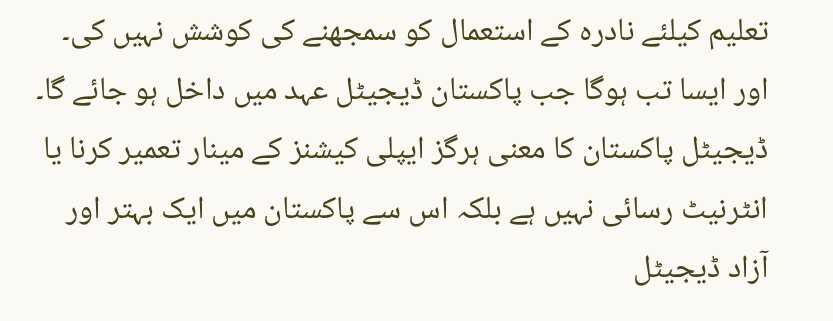تعلیم کیلئے نادرہ کے استعمال کو سمجھنے کی کوشش نہیں کی۔
اور ایسا تب ہوگا جب پاکستان ڈیجیٹل عہد میں داخل ہو جائے گا۔ ڈیجیٹل پاکستان کا معنی ہرگز ایپلی کیشنز کے مینار تعمیر کرنا یا انٹرنیٹ رسائی نہیں ہے بلکہ اس سے پاکستان میں ایک بہتر اور آزاد ڈیجیٹل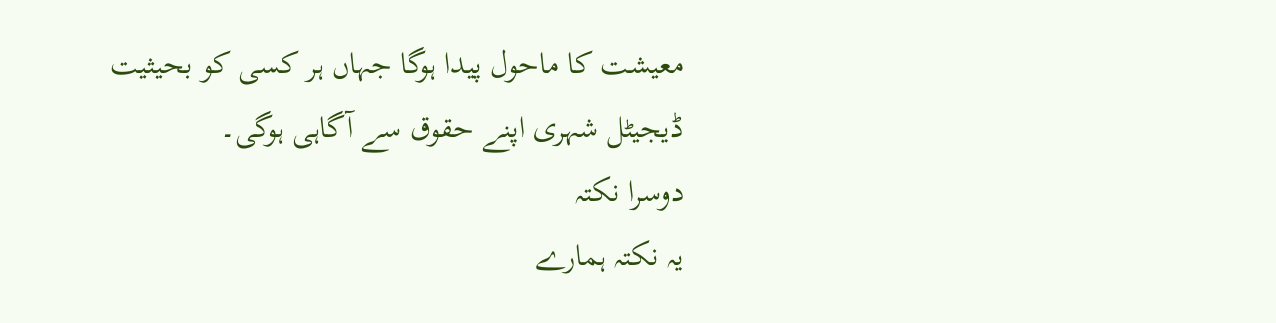معیشت کا ماحول پیدا ہوگا جہاں ہر کسی کو بحیثیت ڈیجیٹل شہری اپنے حقوق سے آگاہی ہوگی۔
دوسرا نکتہ
یہ نکتہ ہمارے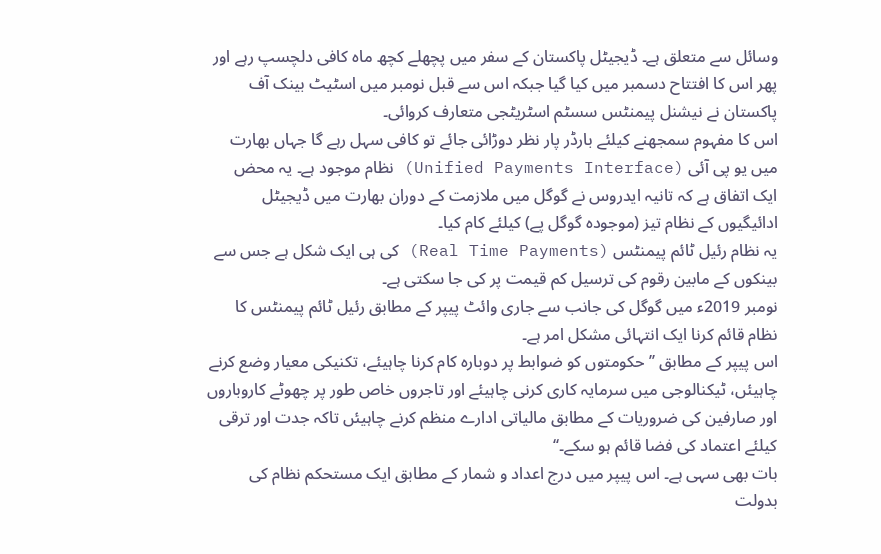وسائل سے متعلق ہے۔ ڈیجیٹل پاکستان کے سفر میں پچھلے کچھ ماہ کافی دلچسپ رہے اور پھر اس کا افتتاح دسمبر میں کیا گیا جبکہ اس سے قبل نومبر میں اسٹیٹ بینک آف پاکستان نے نیشنل پیمنٹس سسٹم اسٹریٹجی متعارف کروائی۔
اس کا مفہوم سمجھنے کیلئے بارڈر پار نظر دوڑائی جائے تو کافی سہل رہے گا جہاں بھارت میں یو پی آئی (Unified Payments Interface) نظام موجود ہے۔ یہ محض ایک اتفاق ہے کہ تانیہ ایدروس نے گوگل میں ملازمت کے دوران بھارت میں ڈیجیٹل ادائیگیوں کے نظام تیز (موجودہ گوگل پے) کیلئے کام کیا۔
یہ نظام رئیل ٹائم پیمنٹس (Real Time Payments) کی ہی ایک شکل ہے جس سے بینکوں کے مابین رقوم کی ترسیل کم قیمت پر کی جا سکتی ہے۔
نومبر 2019ء میں گوگل کی جانب سے جاری وائٹ پیپر کے مطابق رئیل ٹائم پیمنٹس کا نظام قائم کرنا ایک انتہائی مشکل امر ہے۔
اس پیپر کے مطابق ’’حکومتوں کو ضوابط پر دوبارہ کام کرنا چاہیئے، تکنیکی معیار وضع کرنے چاہیئں، ٹیکنالوجی میں سرمایہ کاری کرنی چاہیئے اور تاجروں خاص طور پر چھوٹے کاروباروں اور صارفین کی ضروریات کے مطابق مالیاتی ادارے منظم کرنے چاہیئں تاکہ جدت اور ترقی کیلئے اعتماد کی فضا قائم ہو سکے۔‘‘
بات بھی سہی ہے۔ اس پیپر میں درج اعداد و شمار کے مطابق ایک مستحکم نظام کی بدولت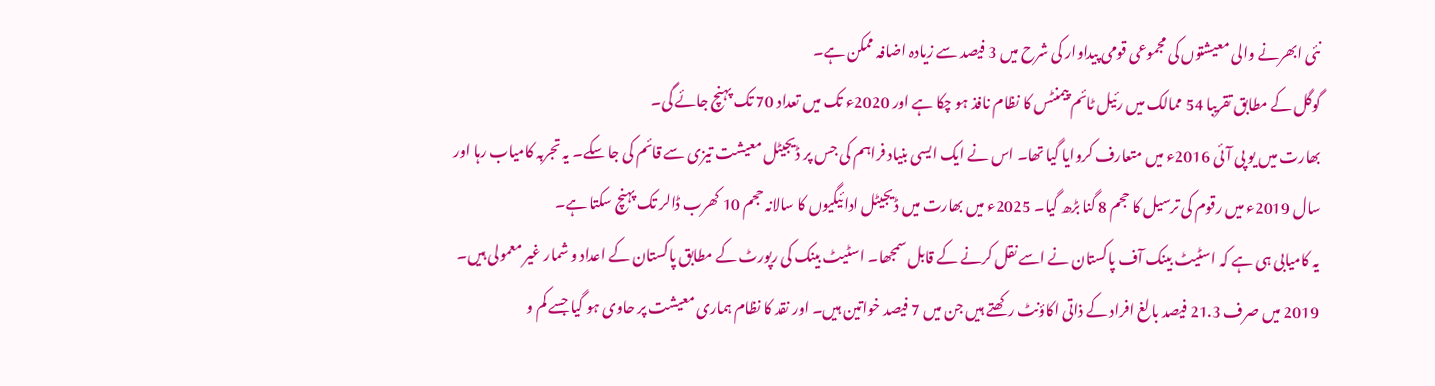نئی ابھرنے والی معیشتوں کی مجموعی قومی پیداوار کی شرح میں 3 فیصد سے زیادہ اضافہ ممکن ہے۔
گوگل کے مطابق تقریبا 54 ممالک میں رئیل ٹائم پیمنٹس کا نظام نافذ ہو چکا ہے اور 2020ء تک میں تعداد 70 تک پہنچ جائے گی۔
بھارت میں یو پی آئی 2016ء میں متعارف کروایا گیا تھا۔ اس نے ایک ایسی بنیاد فراہم کی جس پر ڈیجیٹل معیشت تیزی سے قائم کی جا سکے۔ یہ تجربہ کامیاب رہا اور سال 2019ء میں رقوم کی ترسیل کا حجم 8 گنا بڑھ گیا۔ 2025ء میں بھارت میں ڈیجیٹل ادائیگیوں کا سالانہ حجم 10 کھرب ڈالر تک پہنچ سکتا ہے۔
یہ کامیابی ہی ہے کہ اسٹیٹ بینک آف پاکستان نے اسے نقل کرنے کے قابل سمجھا۔ اسٹیٹ بینک کی رپورٹ کے مطابق پاکستان کے اعداد و شمار غیر معمولی ہیں۔ 2019 میں صرف 21.3 فیصد بالغ افراد کے ذاتی اکاؤنٹ رکھتے ہیں جن میں 7 فیصد خواتین ہیں۔ اور نقد کا نظام ہماری معیشت پر حاوی ہو گیا جسے کم و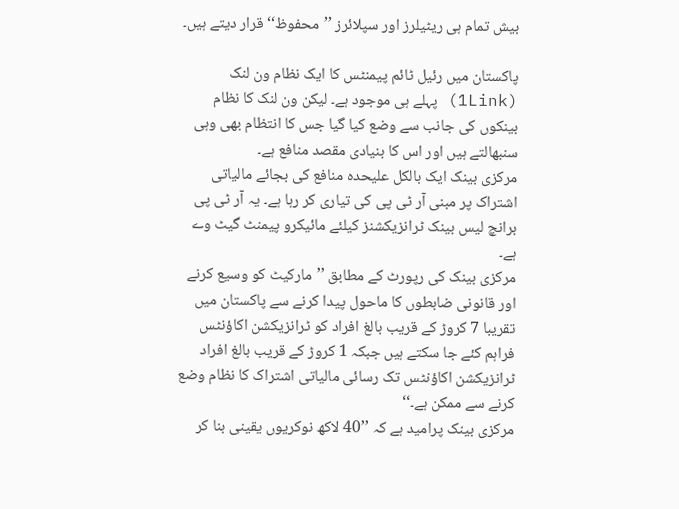بیش تمام ہی ریٹیلرز اور سپلائرز ’’محفوظ‘‘ قرار دیتے ہیں۔

پاکستان میں رئیل ٹائم پیمنٹس کا ایک نظام ون لنک (1Link) پہلے ہی موجود ہے۔ لیکن ون لنک کا نظام بینکوں کی جانب سے وضع کیا گیا جس کا انتظام بھی وہی سنبھالتے ہیں اور اس کا بنیادی مقصد منافع ہے۔
مرکزی بینک ایک بالکل علیحدہ منافع کی بجائے مالیاتی اشتراک پر مبنی آر ٹی پی کی تیاری کر رہا ہے۔ یہ آر ٹی پی برانچ لیس بینک ٹرانزیکشنز کیلئے مائیکرو پیمنٹ گیٹ وے ہے۔
مرکزی بینک کی رپورٹ کے مطابق ’’مارکیٹ کو وسیع کرنے اور قانونی ضابطوں کا ماحول پیدا کرنے سے پاکستان میں تقریبا 7 کروڑ کے قریب بالغ افراد کو ٹرانزیکشن اکاؤنٹس فراہم کئے جا سکتے ہیں جبکہ 1 کروڑ کے قریب بالغ افراد ٹرانزیکشن اکاؤنٹس تک رسائی مالیاتی اشتراک کا نظام وضع کرنے سے ممکن ہے۔‘‘
مرکزی بینک پرامید ہے کہ ’’40 لاکھ نوکریوں یقینی بنا کر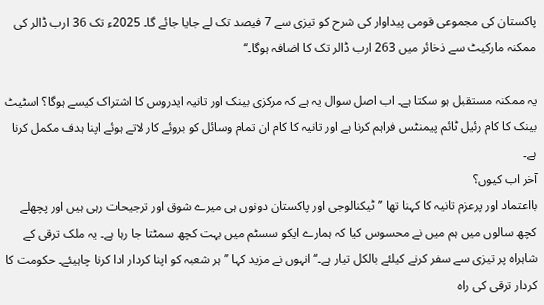پاکستان کی مجموعی قومی پیداوار کی شرح کو تیزی سے 7 فیصد تک لے جایا جائے گا۔ 2025ء تک 36 ارب ڈالر کی ممکنہ مارکیٹ سے ذخائر میں 263 ارب ڈالر تک کا اضافہ ہوگا۔‘‘

یہ ممکنہ مستقبل ہو سکتا ہے۔ اب اصل سوال یہ ہے کہ مرکزی بینک اور تانیہ ایدروس کا اشتراک کیسے ہوگا؟ اسٹیٹ بینک کا کام رئیل ٹائم پیمنٹس فراہم کرنا ہے اور تانیہ کا کام ان تمام وسائل کو بروئے کار لاتے ہوئے اپنا ہدف مکمل کرنا ہے۔
آخر اب کیوں؟
بااعتماد اور پرعزم تانیہ کا کہنا تھا ’’ٹیکنالوجی اور پاکستان دونوں ہی میرے شوق اور ترجیحات رہی ہیں اور پچھلے کچھ سالوں میں ہم میں نے محسوس کیا کہ ہمارے ایکو سسٹم میں بہت کچھ سمٹتا جا رہا ہے۔ یہ ملک ترقی کے شاہراہ پر تیزی سے سفر کرنے کیلئے بالکل تیار ہے۔‘‘ انہوں نے مزید کہا ’’ہر شعبہ کو اپنا کردار ادا کرنا چاہیئے۔ حکومت کا کردار ترقی کی راہ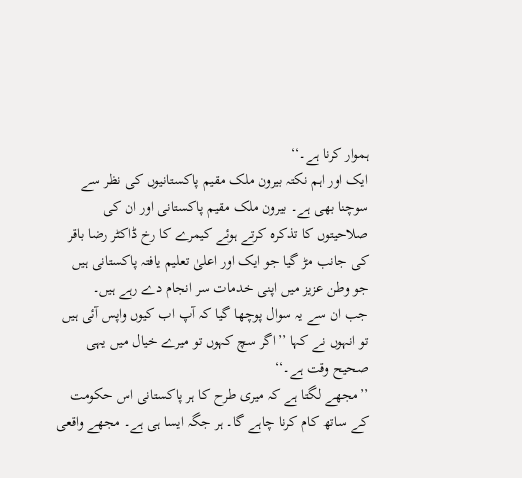ہموار کرنا ہے۔‘‘
ایک اور اہم نکتہ بیرون ملک مقیم پاکستانیوں کی نظر سے سوچنا بھی ہے۔ بیرون ملک مقیم پاکستانی اور ان کی صلاحیتوں کا تذکرہ کرتے ہوئے کیمرے کا رخ ڈاکٹر رضا باقر کی جانب مڑ گیا جو ایک اور اعلیٰ تعلیم یافتہ پاکستانی ہیں جو وطن عزیز میں اپنی خدمات سر انجام دے رہے ہیں۔
جب ان سے یہ سوال پوچھا گیا کہ آپ اب کیوں واپس آئی ہیں تو انہوں نے کہا ’’اگر سچ کہوں تو میرے خیال میں یہی صحیح وقت ہے۔‘‘
’’مجھے لگتا ہے کہ میری طرح کا ہر پاکستانی اس حکومت کے ساتھ کام کرنا چاہے گا۔ ہر جگہ ایسا ہی ہے۔ مجھے واقعی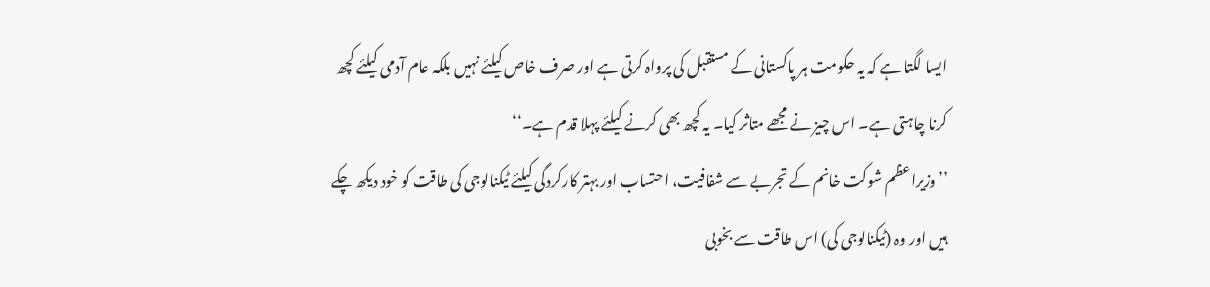ایسا لگتا ہے کہ یہ حکومت ہر پاکستانی کے مستقبل کی پرواہ کرتی ہے اور صرف خاص کیلئے نہیں بلکہ عام آدمی کیلئے کچھ کرنا چاہتی ہے۔ اس چیز نے مجھے متاثر کیا۔ یہ کچھ بھی کرنے کیلئے پہلا قدم ہے۔‘‘
’’وزیراعظم شوکت خانم کے تجربے سے شفافیت، احتساب اور بہتر کارکردگی کیلئے ٹیکنالوجی کی طاقت کو خود دیکھ چکے ہیں اور وہ (ٹیکنالوجی کی) اس طاقت سے بخوبی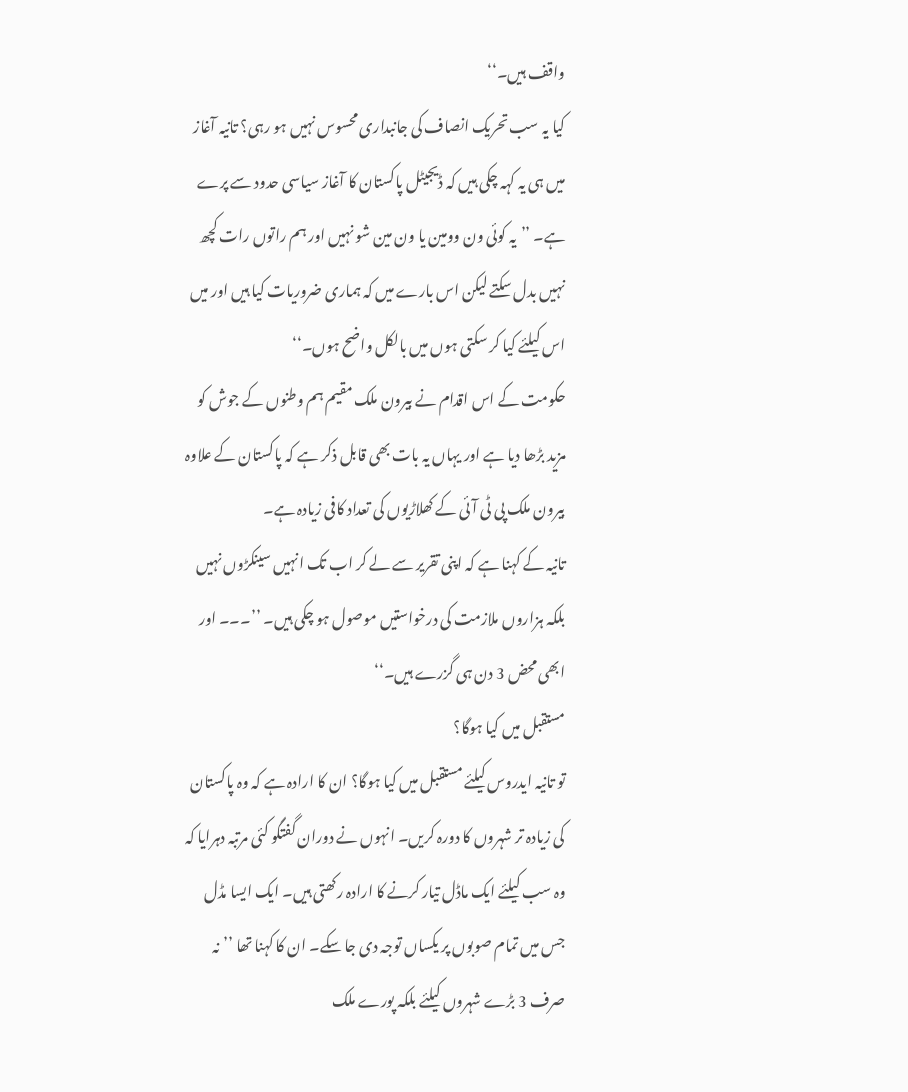واقف ہیں۔‘‘
کیا یہ سب تحریک انصاف کی جانبداری محسوس نہیں ہو رہی؟ تانیہ آغاز میں ہی یہ کہہ چکی ہیں کہ ڈیجیٹل پاکستان کا آغاز سیاسی حدود سے پرے ہے۔ ’’یہ کوئی ون وومین یا ون مین شو نہیں اور ہم راتوں رات کچھ نہیں بدل سکتے لیکن اس بارے میں کہ ہماری ضروریات کیا ہیں اور میں اس کیلئے کیا کر سکتی ہوں میں بالکل واضح ہوں۔‘‘
حکومت کے اس اقدام نے بیرون ملک مقیم ہم وطنوں کے جوش کو مزید بڑھا دیا ہے اور یہاں یہ بات بھی قابل ذکر ہے کہ پاکستان کے علاوہ بیرون ملک پی ٹی آئی کے کھلاڑیوں کی تعداد کافی زیادہ ہے۔
تانیہ کے کہنا ہے کہ اپنی تقریر سے لے کر اب تک انہیں سینکڑوں نہیں بلکہ ہزاروں ملازمت کی درخواستیں موصول ہو چکی ہیں۔ ’’۔۔۔ اور ابھی محض 3 دن ہی گزرے ہیں۔‘‘
مستقبل میں کیا ہوگا؟
تو تانیہ ایدروس کیلئے مستقبل میں کیا ہوگا؟ ان کا ارادہ ہے کہ وہ پاکستان کی زیادہ تر شہروں کا دورہ کریں۔ انہوں نے دوران گفتگو کئی مرتبہ دہرایا کہ وہ سب کیلئے ایک ماڈل تیار کرنے کا ارادہ رکھتی ہیں۔ ایک ایسا مڈل جس میں تمام صوبوں پر یکساں توجہ دی جا سکے۔ ان کا کہنا تھا ’’نہ صرف 3 بڑے شہروں کیلئے بلکہ پورے ملک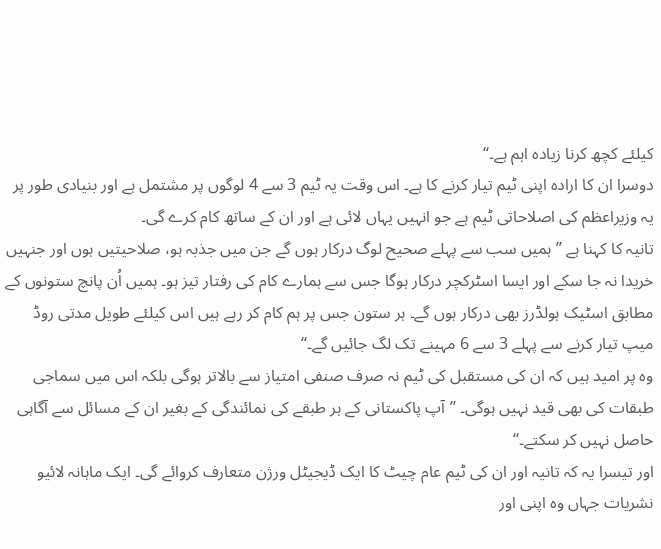کیلئے کچھ کرنا زیادہ اہم ہے۔‘‘
دوسرا ان کا ارادہ اپنی ٹیم تیار کرنے کا ہے۔ اس وقت یہ ٹیم 3 سے 4 لوگوں پر مشتمل ہے اور بنیادی طور پر یہ وزیراعظم کی اصلاحاتی ٹیم ہے جو انہیں یہاں لائی ہے اور ان کے ساتھ کام کرے گی۔
تانیہ کا کہنا ہے ’’ہمیں سب سے پہلے صحیح لوگ درکار ہوں گے جن میں جذبہ ہو، صلاحیتیں ہوں اور جنہیں خریدا نہ جا سکے اور ایسا اسٹرکچر درکار ہوگا جس سے ہمارے کام کی رفتار تیز ہو۔ ہمیں اُن پانچ ستونوں کے مطابق اسٹیک ہولڈرز بھی درکار ہوں گے۔ ہر ستون جس پر ہم کام کر رہے ہیں اس کیلئے طویل مدتی روڈ میپ تیار کرنے سے پہلے 3 سے 6 مہینے تک لگ جائیں گے۔‘‘
وہ پر امید ہیں کہ ان کی مستقبل کی ٹیم نہ صرف صنفی امتیاز سے بالاتر ہوگی بلکہ اس میں سماجی طبقات کی بھی قید نہیں ہوگی۔ ’’آپ پاکستانی کے ہر طبقے کی نمائندگی کے بغیر ان کے مسائل سے آگاہی حاصل نہیں کر سکتے۔‘‘
اور تیسرا یہ کہ تانیہ اور ان کی ٹیم عام چیٹ کا ایک ڈیجیٹل ورژن متعارف کروائے گی۔ ایک ماہانہ لائیو نشریات جہاں وہ اپنی اور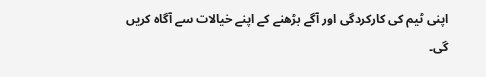اپنی ٹیم کی کارکردگی اور آگے بڑھنے کے اپنے خیالات سے آگاہ کریں گی۔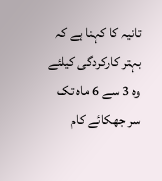تانیہ کا کہنا ہے کہ بہتر کارکردگی کیلئے وہ 3 سے 6 ماہ تک سر جھکائے کام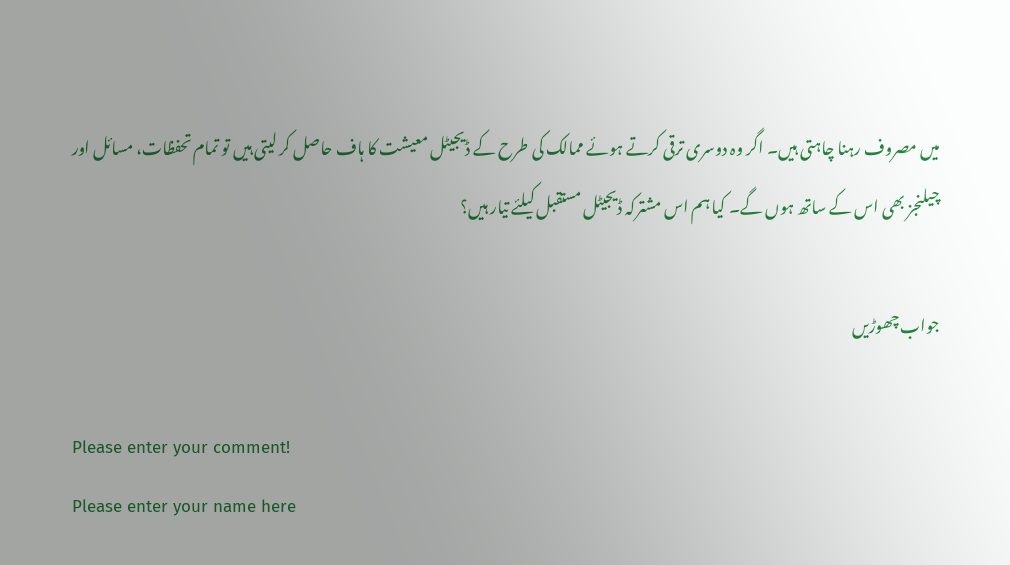میں مصروف رہنا چاہتی ہیں۔ اگر وہ دوسری ترقی کرتے ہوئے ممالک کی طرح کے ڈیجیٹل معیشت کا ہاف حاصل کر لیتی ہیں تو تمام تحفظات، مسائل اور چیلنجز بھی اس کے ساتھ ہوں گے۔ کیا ہم اس مشترکہ ڈیجیٹل مستقبل کیلئے تیار ہیں؟

جواب چھوڑیں

Please enter your comment!
Please enter your name here